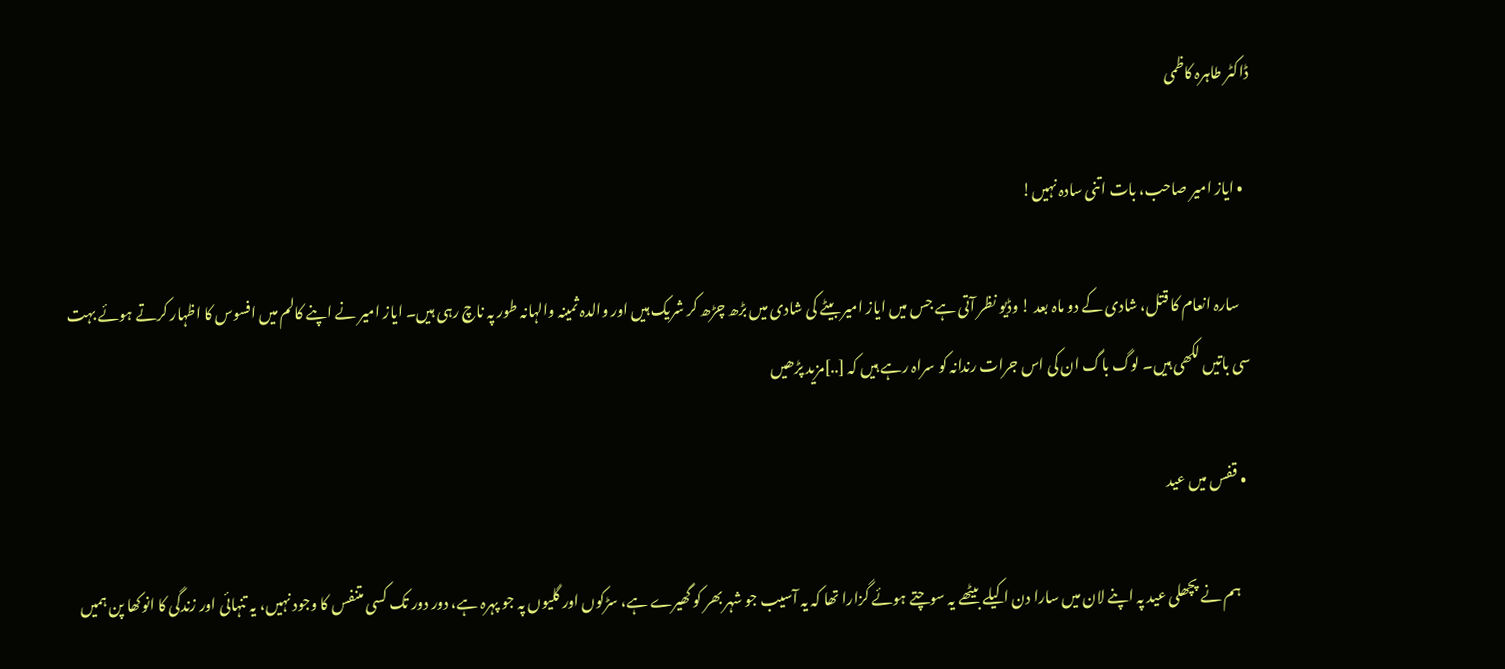ڈاکٹر طاہرہ کاظمی

  • ایاز امیر صاحب، بات اتنی سادہ نہیں!

    سارہ انعام کا قتل، شادی کے دو ماہ بعد ! وڈیو نظر آتی ہے جس میں ایاز امیر بیٹے کی شادی میں بڑھ چڑھ کر شریک ہیں اور والدہ ثمینہ والہانہ طور پہ ناچ رہی ہیں۔ ایاز امیر نے اپنے کالم میں افسوس کا اظہار کرتے ہوئے بہت سی باتیں لکھی ہیں۔ لوگ باگ ان کی اس جرات رندانہ کو سراہ رہے ہیں کہ [..]مزید پڑھیں

  • قفس میں عید

    ہم نے پچھلی عید پہ اپنے لان میں سارا دن اکیلے بیٹھے یہ سوچتے ہوئے گزارا تھا کہ یہ آسیب جو شہر بھر کو گھیرے ہے، سڑکوں اور گلیوں پہ جو پہرہ ہے، دور دور تک کسی متنفس کا وجود نہیں، یہ تنہائی اور زندگی کا انوکھا پن ہمیں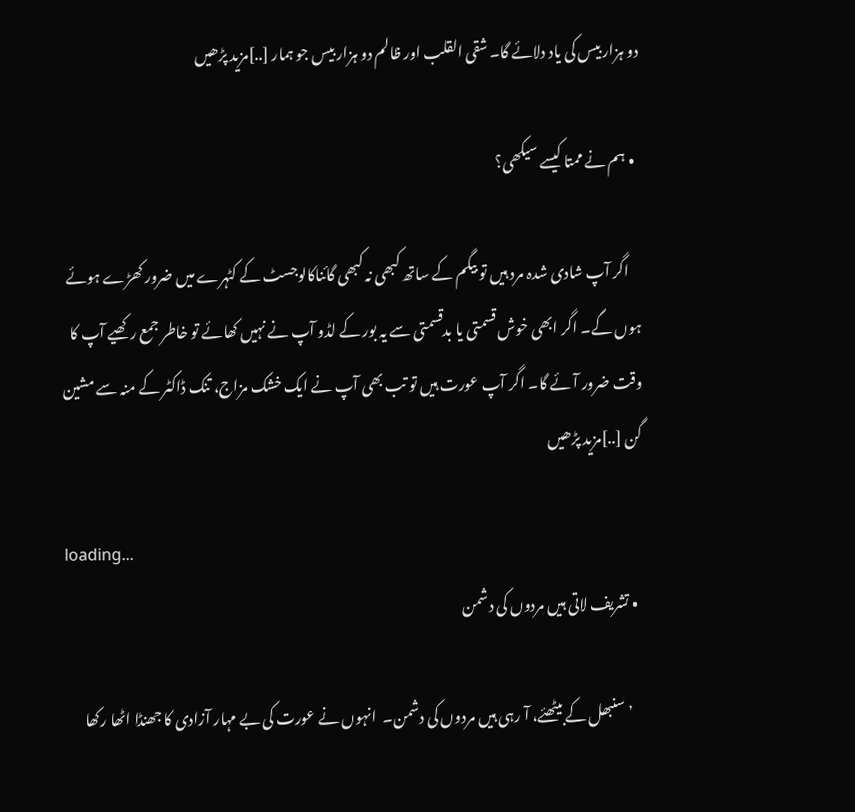دو ہزار بیس کی یاد دلائے گا۔ شقی القلب اور ظالم دو ہزار بیس جو ہمار [..]مزید پڑھیں

  • ہم نے ممتا کیسے سیکھی؟

    اگر آپ شادی شدہ مرد ہیں تو بیگم کے ساتھ کبھی نہ کبھی گائناکالوجسٹ کے کٹہرے میں ضرور کھڑے ہوئے ہوں گے۔ اگر ابھی خوش قسمتی یا بدقسمتی سے یہ بور کے لڈو آپ نے نہیں کھائے تو خاطر جمع رکھیے آپ کا وقت ضرور آئے گا۔ اگر آپ عورت ہیں تو تب بھی آپ نے ایک خشک مزاج، تنک ڈاکٹر کے منہ سے مشین گن [..]مزید پڑھیں

loading...
  • تشریف لاتی ہیں مردوں کی دشمن

    ’ سنبھل کے بیٹھئے، آ رہی ہیں مردوں کی دشمن۔  انہوں نے عورت کی بے مہار آزادی کا جھنڈا اٹھا رکھا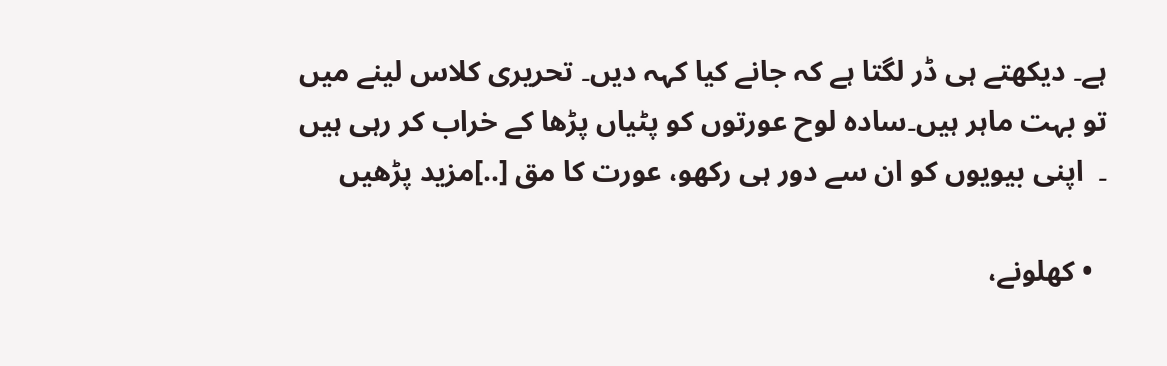ہے۔ دیکھتے ہی ڈر لگتا ہے کہ جانے کیا کہہ دیں۔ تحریری کلاس لینے میں تو بہت ماہر ہیں۔سادہ لوح عورتوں کو پٹیاں پڑھا کے خراب کر رہی ہیں ۔  اپنی بیویوں کو ان سے دور ہی رکھو، عورت کا مق [..]مزید پڑھیں

  • کھلونے،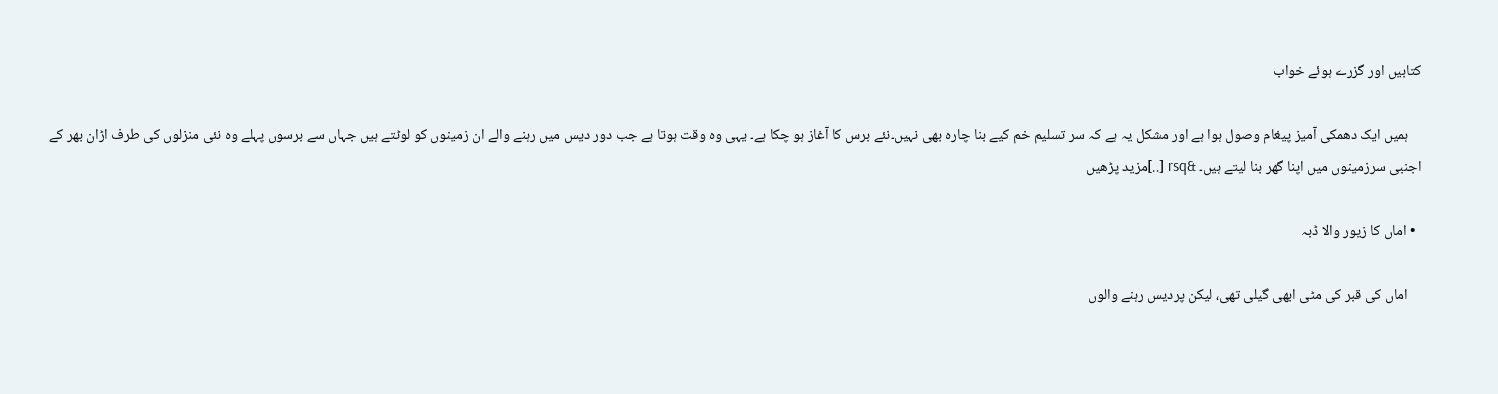کتابیں اور گزرے ہوئے خواب

    ہمیں ایک دھمکی آمیز پیغام وصول ہوا ہے اور مشکل یہ ہے کہ سر تسلیم خم کیے بنا چارہ بھی نہیں۔نئے برس کا آغاز ہو چکا ہے۔ یہی وہ وقت ہوتا ہے جب دور دیس میں رہنے والے ان زمینوں کو لوٹتے ہیں جہاں سے برسوں پہلے وہ نئی منزلوں کی طرف اڑان بھر کے اجنبی سرزمینوں میں اپنا گھر بنا لیتے ہیں۔ &rsq [..]مزید پڑھیں

  • اماں کا زیور والا ڈبہ

    اماں کی قبر کی مٹی ابھی گیلی تھی، لیکن پردیس رہنے والوں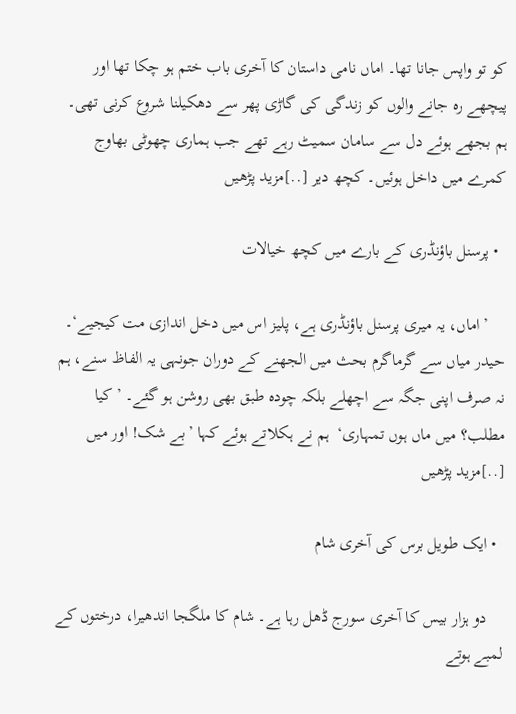کو تو واپس جانا تھا۔ اماں نامی داستان کا آخری باب ختم ہو چکا تھا اور پیچھے رہ جانے والوں کو زندگی کی گاڑی پھر سے دھکیلنا شروع کرنی تھی۔ ہم بجھے ہوئے دل سے سامان سمیٹ رہے تھے جب ہماری چھوٹی بھاوج کمرے میں داخل ہوئیں۔ کچھ دیر [..]مزید پڑھیں

  • پرسنل باؤنڈری کے بارے میں کچھ خیالات

    ’اماں، یہ میری پرسنل باؤنڈری ہے، پلیز اس میں دخل اندازی مت کیجیے‘۔ حیدر میاں سے گرماگرم بحث میں الجھنے کے دوران جونہی یہ الفاظ سنے، ہم نہ صرف اپنی جگہ سے اچھلے بلکہ چودہ طبق بھی روشن ہو گئے۔ ’کیا مطلب؟ میں ماں ہوں تمہاری‘  ہم نے ہکلاتے ہوئے کہا ’بے شک! اور میں [..]مزید پڑھیں

  • ایک طویل برس کی آخری شام

    دو ہزار بیس کا آخری سورج ڈھل رہا ہے۔ شام کا ملگجا اندھیرا، درختوں کے لمبے ہوتے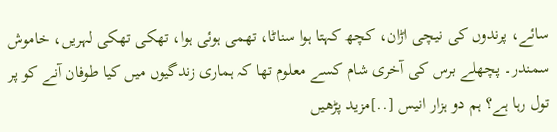سائے، پرندوں کی نیچی اڑان، کچھ کہتا ہوا سناٹا، تھمی ہوئی ہوا، تھکی تھکی لہریں، خاموش سمندر۔ پچھلے برس کی آخری شام کسے معلوم تھا کہ ہماری زندگیوں میں کیا طوفان آنے کو پر تول رہا ہے؟ ہم دو ہزار انیس [..]مزید پڑھیں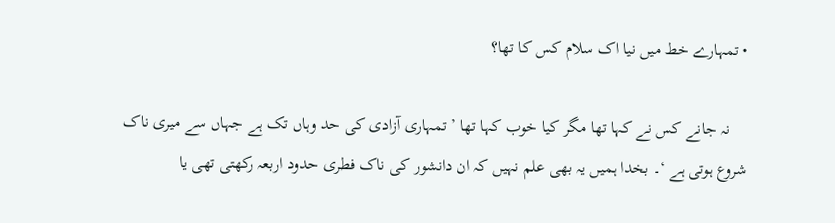• تمہارے خط میں نیا اک سلام کس کا تھا؟

    نہ جانے کس نے کہا تھا مگر کیا خوب کہا تھا ’ تمہاری آزادی کی حد وہاں تک ہے جہاں سے میری ناک شروع ہوتی ہے ‘۔ بخدا ہمیں یہ بھی علم نہیں کہ ان دانشور کی ناک فطری حدود اربعہ رکھتی تھی یا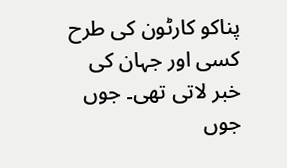پناکو کارٹون کی طرح کسی اور جہان کی خبر لاتی تھی۔ جوں جوں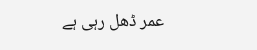عمر ڈھل رہی ہے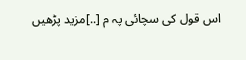اس قول کی سچائی پہ م [..]مزید پڑھیں